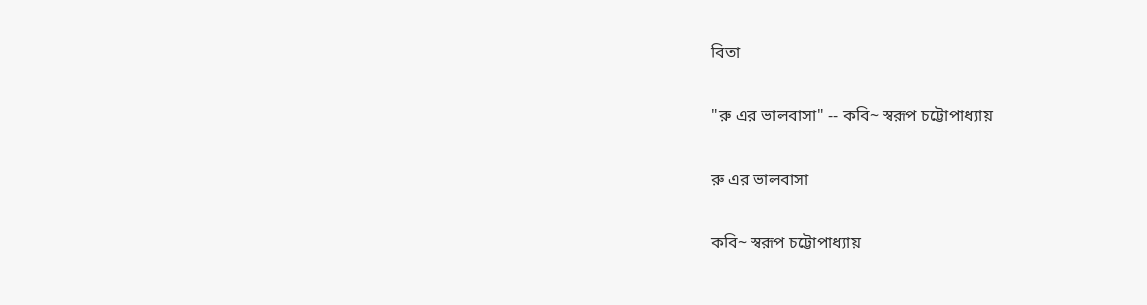বিতা

"রু এর ভালবাসা" -- কবি~ স্বরূপ চট্টোপাধ্যায়

রু এর ভালবাসা

কবি~ স্বরূপ চট্টোপাধ্যায়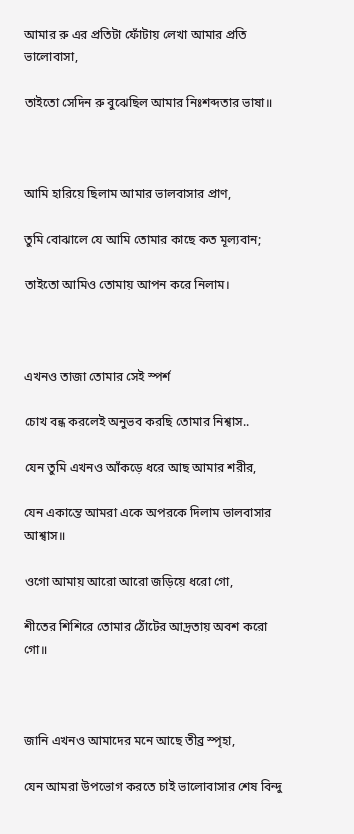আমার রু এর প্রতিটা ফোঁটায় লেখা আমার প্রতি ভালোবাসা,

তাইতো সেদিন রু বুঝেছিল আমার নিঃশব্দতার ভাষা॥



আমি হারিয়ে ছিলাম আমার ভালবাসার প্রাণ,

তুমি বোঝালে যে আমি তোমার কাছে কত মূল্যবান;

তাইতো আমিও তোমায় আপন করে নিলাম।



এখনও তাজা তোমার সেই স্পর্শ

চোখ বন্ধ করলেই অনুভব করছি তোমার নিশ্বাস..

যেন তুমি এখনও আঁকড়ে ধরে আছ আমার শরীর,

যেন একান্তে আমরা একে অপরকে দিলাম ভালবাসার আশ্বাস॥

ওগো আমায় আরো আরো জড়িয়ে ধরো গো,

শীতের শিশিরে তোমার ঠোঁটের আদ্রতায় অবশ করো গো॥



জানি এখনও আমাদের মনে আছে তীব্র স্পৃহা,

যেন আমরা উপভোগ করতে চাই ভালোবাসার শেষ বিন্দু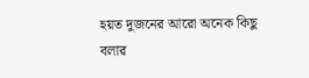হয়ত দুজনের আরো অনেক কিছু বলার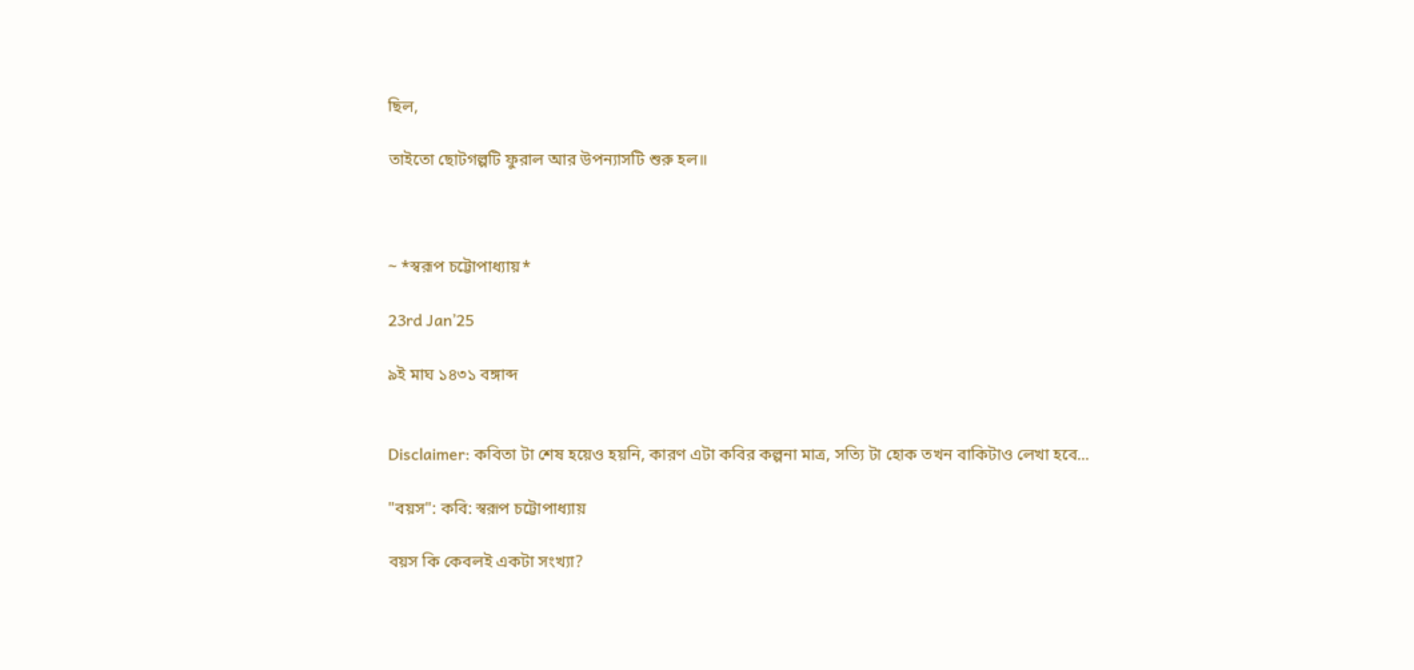ছিল,

তাইতো ছোটগল্পটি ফুরাল আর উপন্যাসটি শুরু হল॥



~ *স্বরূপ চট্টোপাধ্যায়*

23rd Jan’25

৯ই মাঘ ১৪৩১ বঙ্গাব্দ


Disclaimer: কবিতা টা শেষ হয়েও হয়নি, কারণ এটা কবির কল্পনা মাত্র, সত্যি টা হোক তখন বাকিটাও লেখা হবে...

"বয়স": কবি: স্বরূপ চট্টোপাধ্যায়

বয়স কি কেবলই একটা সংখ্যা?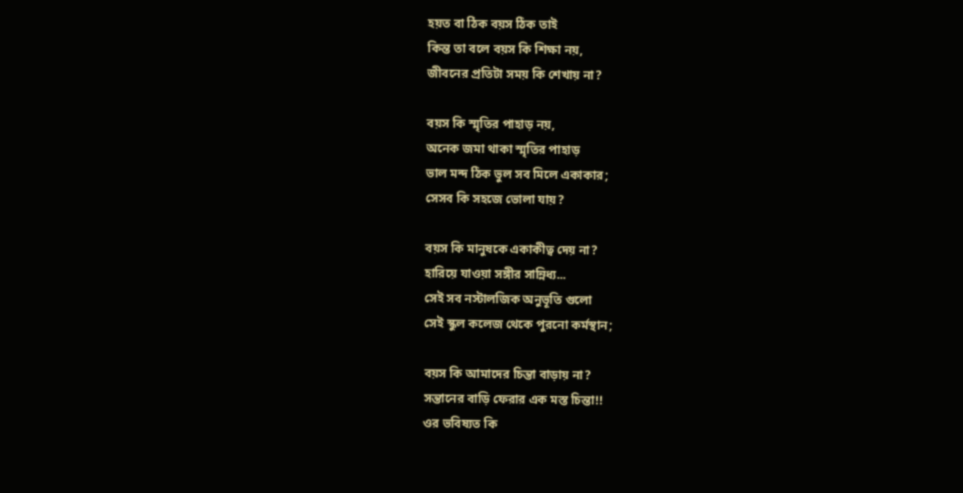হয়ত বা ঠিক বয়স ঠিক তাই
কিন্ত তা বলে বয়স কি শিক্ষা নয়,
জীবনের প্রতিটা সময় কি শেখায় না?

বয়স কি স্মৃতির পাহাড় নয়,
অনেক জমা থাকা স্মৃতির পাহাড়
ভাল মন্দ ঠিক ভুল সব মিলে একাকার;
সেসব কি সহজে ভোলা যায়?

বয়স কি মানুষকে একাকীত্ব দেয় না?
হারিয়ে যাওয়া সঙ্গীর সান্নিধ্য...
সেই সব নস্টালজিক অনুভূতি গুলো
সেই স্কুল কলেজ থেকে পুরনো কর্মস্থান;

বয়স কি আমাদের চিন্তা বাড়ায় না?
সন্তানের বাড়ি ফেরার এক মস্ত চিন্তা!!
ওর ভবিষ্যত কি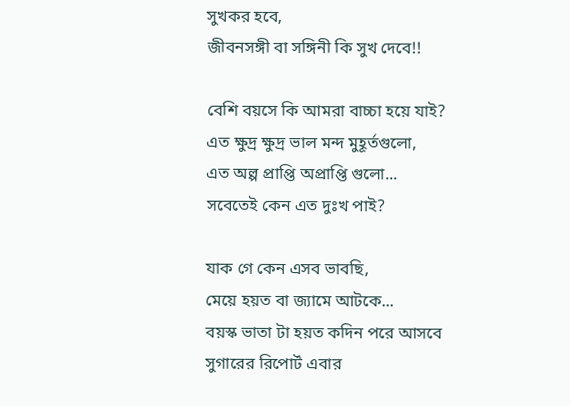সুখকর হবে,
জীবনসঙ্গী বা সঙ্গিনী কি সুখ দেবে!!

বেশি বয়সে কি আমরা বাচ্চা হয়ে যাই?
এত ক্ষুদ্র ক্ষুদ্র ভাল মন্দ মুহূর্তগুলো,
এত অল্প প্রাপ্তি অপ্রাপ্তি গুলো...
সবেতেই কেন এত দুঃখ পাই?

যাক গে কেন এসব ভাবছি,
মেয়ে হয়ত বা জ্যামে আটকে...
বয়স্ক ভাতা টা হয়ত কদিন পরে আসবে
সুগারের রিপোর্ট এবার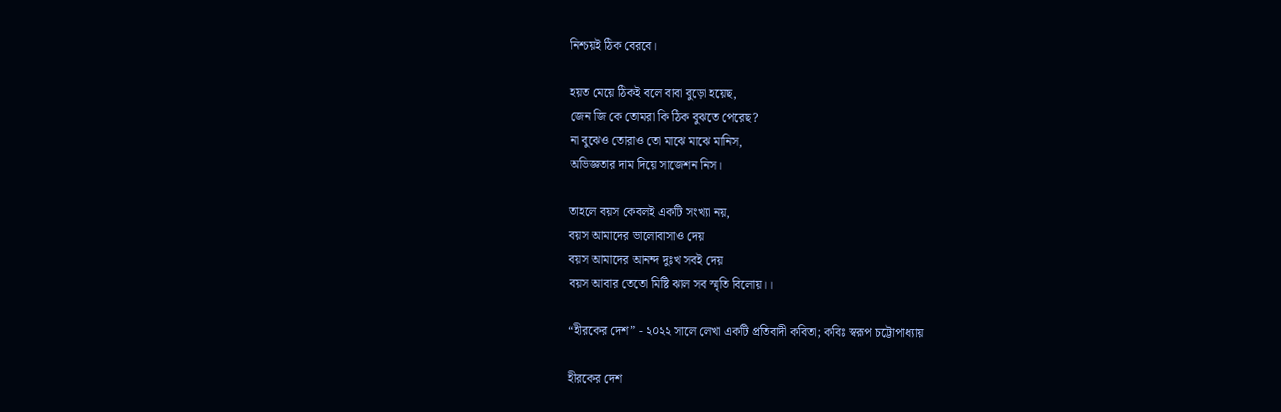নিশ্চয়ই ঠিক বেরবে।

হয়ত মেয়ে ঠিকই বলে বাবা বুড়ো হয়েছ,
জেন জি কে তোমরা কি ঠিক বুঝতে পেরেছ?
না বুঝেও তোরাও তো মাঝে মাঝে মানিস,
অভিজ্ঞতার দাম দিয়ে সাজেশন নিস।

তাহলে বয়স কেবলই একটি সংখ্যা নয়,
বয়স আমাদের ভালোবাসাও দেয়
বয়স আমাদের আনন্দ দুঃখ সবই দেয়
বয়স আবার তেতো মিষ্টি ঝাল সব স্মৃতি বিলোয়।।

“হীরকের দেশ” - ২০২২ সালে লেখা একটি প্রতিবাদী কবিতা; কবিঃ স্বরূপ চট্টোপাধ্যায়

হীরকের দেশ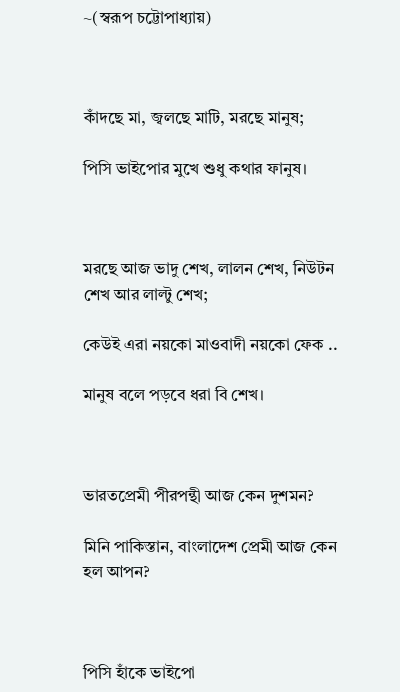~(স্বরূপ চট্টোপাধ্যায়)



কাঁদছে মা, জ্বলছে মাটি, মরছে মানুষ;

পিসি ভাইপোর মুখে শুধু কথার ফানুষ।



মরছে আজ ভাদু শেখ, লালন শেখ, নিউটন শেখ আর লাল্টু শেখ;

কেউই এরা নয়কো মাওবাদী নয়কো ফেক ..

মানুষ বলে পড়বে ধরা বি শেখ।



ভারতপ্রেমী পীরপন্থী আজ কেন দুশমন?

মিনি পাকিস্তান, বাংলাদেশ প্রেমী আজ কেন হল আপন?



পিসি হাঁকে ভাইপো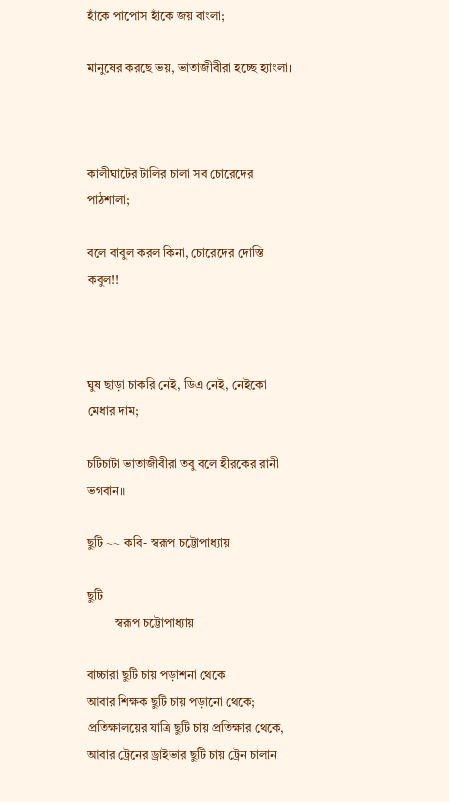হাঁকে পাপোস হাঁকে জয় বাংলা;

মানুষের করছে ভয়, ভাতাজীবীরা হচ্ছে হ্যাংলা।



কালীঘাটের টালির চালা সব চোরেদের পাঠশালা;

বলে বাবুল করল কিনা, চোরেদের দোস্তি কবুল!!



ঘুষ ছাড়া চাকরি নেই, ডিএ নেই, নেইকো মেধার দাম;

চটিচাটা ভাতাজীবীরা তবু বলে হীরকের রানী ভগবান॥

ছুটি ~~ কবি- স্বরূপ চট্টোপাধ্যায়

ছুটি
         স্বরূপ চট্টোপাধ্যায়

বাচ্চারা ছুটি চায় পড়াশনা থেকে
আবার শিক্ষক ছুটি চায় পড়ানো থেকে;
প্রতিক্ষালয়ের যাত্রি ছুটি চায় প্রতিক্ষার থেকে,
আবার ট্রেনের ড্রাইভার ছুটি চায় ট্রেন চালান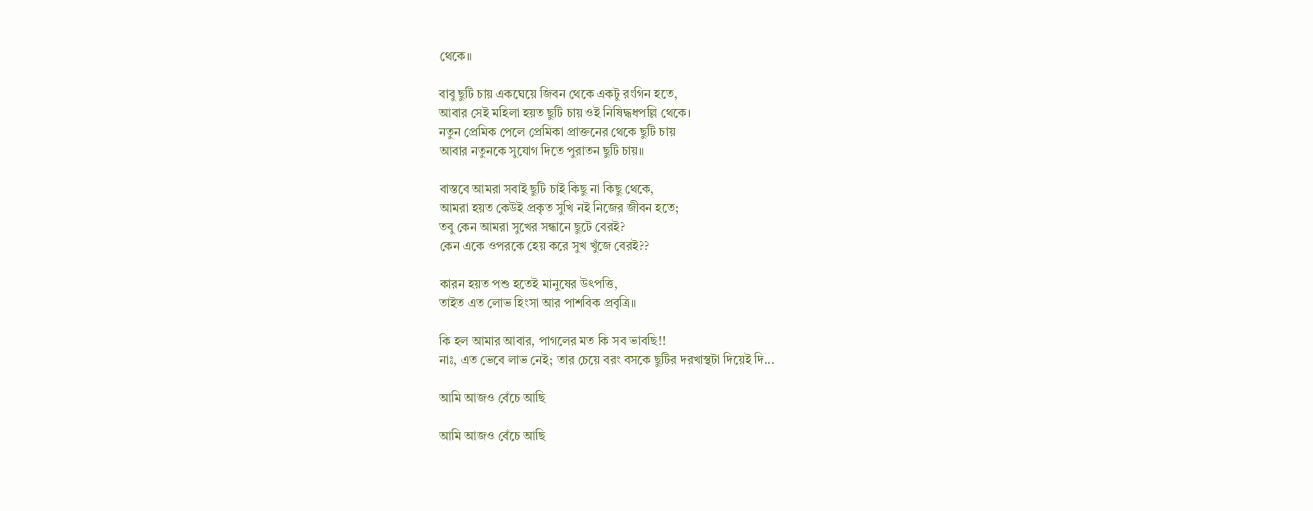থেকে॥

বাবু ছুটি চায় একঘেয়ে জিবন থেকে একটু রংগিন হতে,
আবার সেই মহিলা হয়ত ছুটি চায় ওই নিষিদ্ধধপল্লি থেকে।
নতুন প্রেমিক পেলে প্রেমিকা প্রাক্তনের থেকে ছুটি চায়
আবার নতুনকে সুযোগ দিতে পুরাতন ছুটি চায়॥

বাস্তবে আমরা সবাই ছুটি চাই কিছু না কিছু থেকে,
আমরা হয়ত কেউই প্রকৃত সুখি নই নিজের জীবন হতে;
তবু কেন আমরা সুখের সন্ধানে ছুটে বেরই?
কেন একে ওপরকে হেয় করে সুখ খুঁজে বেরই??

কারন হয়ত পশু হতেই মানুষের উৎপত্তি,
তাইত এত লোভ হিংসা আর পাশবিক প্রবৃত্রি॥

কি হল আমার আবার, পাগলের মত কি সব ভাবছি!!
নাঃ, এত ভেবে লাভ নেই; তার চেয়ে বরং বসকে ছুটির দরখাস্থটা দিয়েই দি...

আমি আজও বেঁচে আছি

আমি আজও বেঁচে আছি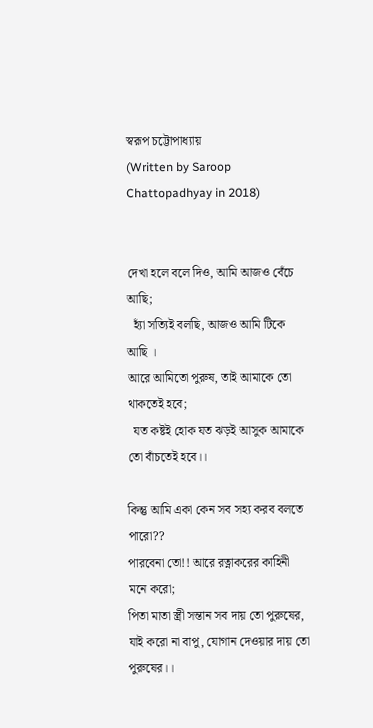স্বরূপ চট্টোপাধ্যায়
(Written by Saroop Chattopadhyay in 2018)


দেখা হলে বলে দিও, আমি আজও বেঁচে আছি;
  হ্যাঁ সত্যিই বলছি, আজও আমি টিকে আছি ।
আরে আমিতো পুরুষ, তাই আমাকে তো থাকতেই হবে;
  যত কষ্টই হোক যত ঝড়ই আসুক আমাকে তো বাঁচতেই হবে।।

কিন্তু আমি একা কেন সব সহ্য করব বলতে পারো??
পারবেনা তো!! আরে রত্নাকরের কাহিনী মনে করো;
পিতা মাতা স্ত্রী সন্তান সব দায় তো পুরুষের,
যাই করো না বাপু, যোগান দেওয়ার দায় তো পুরুষের।।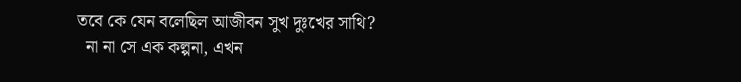তবে কে যেন বলেছিল আজীবন সুখ দুঃখের সাথি?
  না না সে এক কল্পনা, এখন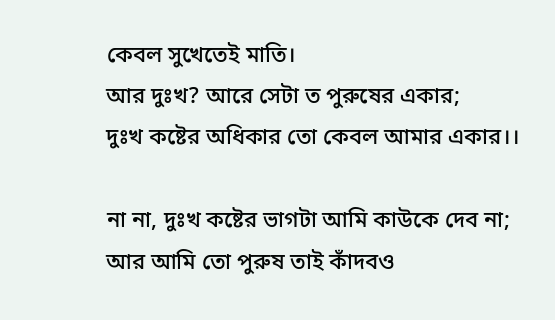কেবল সুখেতেই মাতি।
আর দুঃখ? আরে সেটা ত পুরুষের একার;
দুঃখ কষ্টের অধিকার তো কেবল আমার একার।।

না না, দুঃখ কষ্টের ভাগটা আমি কাউকে দেব না;
আর আমি তো পুরুষ তাই কাঁদবও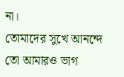না।
তোমাদের সুখে আনন্দে তো আমারও ভাগ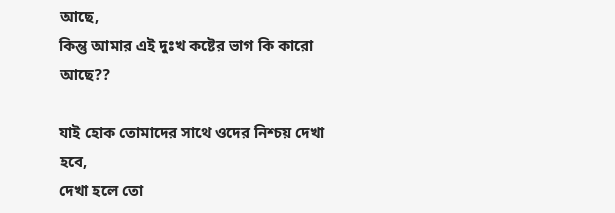আছে,
কিন্তু আমার এই দুঃখ কষ্টের ভাগ কি কারো আছে??

যাই হোক তোমাদের সাথে ওদের নিশ্চয় দেখা হবে,
দেখা হলে তো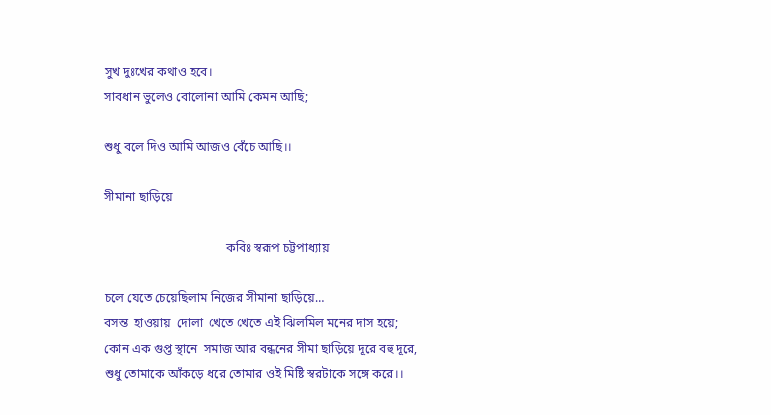সুখ দুঃখের কথাও হবে।
সাবধান ভুলেও বোলোনা আমি কেমন আছি;

শুধু বলে দিও আমি আজও বেঁচে আছি।।

সীমানা ছাড়িয়ে

                                       কবিঃ স্বরূপ চট্টপাধ্যায়

চলে যেতে চেয়েছিলাম নিজের সীমানা ছাড়িয়ে…
বসন্ত  হাওয়ায়  দোলা  খেতে খেতে এই ঝিলমিল মনের দাস হয়ে;
কোন এক গুপ্ত স্থানে  সমাজ আর বন্ধনের সীমা ছাড়িয়ে দূরে বহু দূরে,
শুধু তোমাকে আঁকড়ে ধরে তোমার ওই মিষ্টি স্বরটাকে সঙ্গে করে।।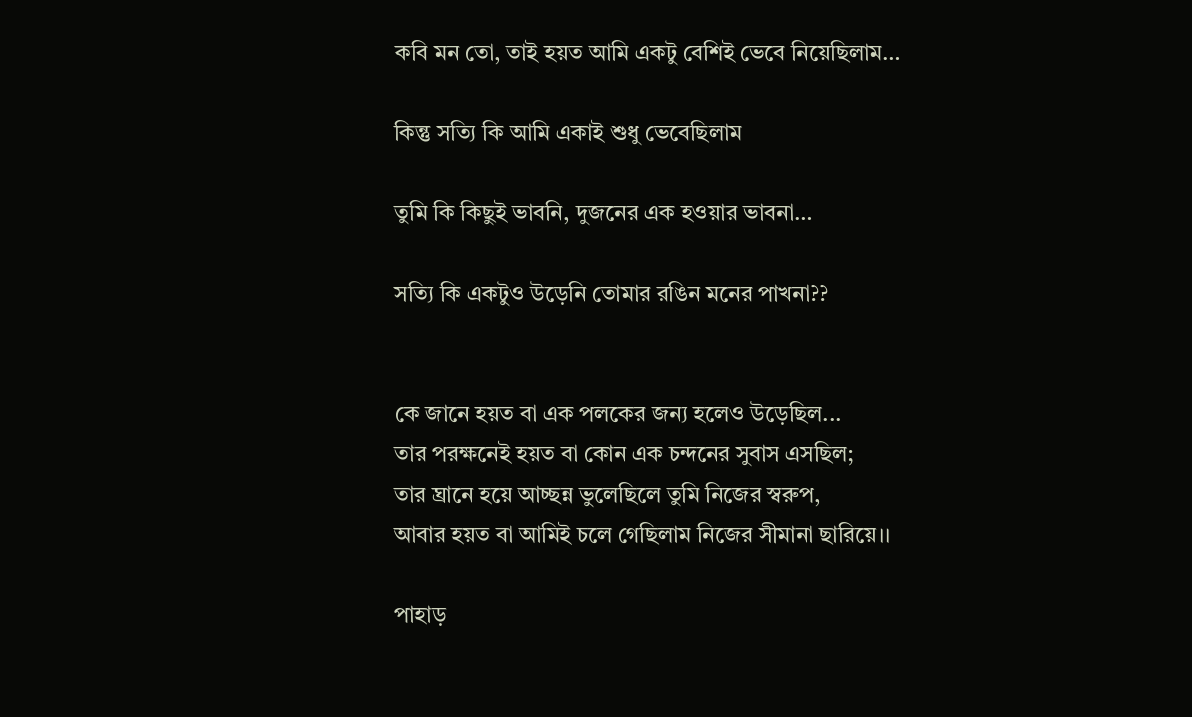কবি মন তো, তাই হয়ত আমি একটু বেশিই ভেবে নিয়েছিলাম…

কিন্তু সত্যি কি আমি একাই শুধু ভেবেছিলাম

তুমি কি কিছুই ভাবনি, দুজনের এক হওয়ার ভাবনা…

সত্যি কি একটুও উড়েনি তোমার রঙিন মনের পাখনা??


কে জানে হয়ত বা এক পলকের জন্য হলেও উড়েছিল...
তার পরক্ষনেই হয়ত বা কোন এক চন্দনের সুবাস এসছিল;
তার ঘ্রানে হয়ে আচ্ছন্ন ভুলেছিলে তুমি নিজের স্বরুপ,
আবার হয়ত বা আমিই চলে গেছিলাম নিজের সীমানা ছারিয়ে।।

পাহাড়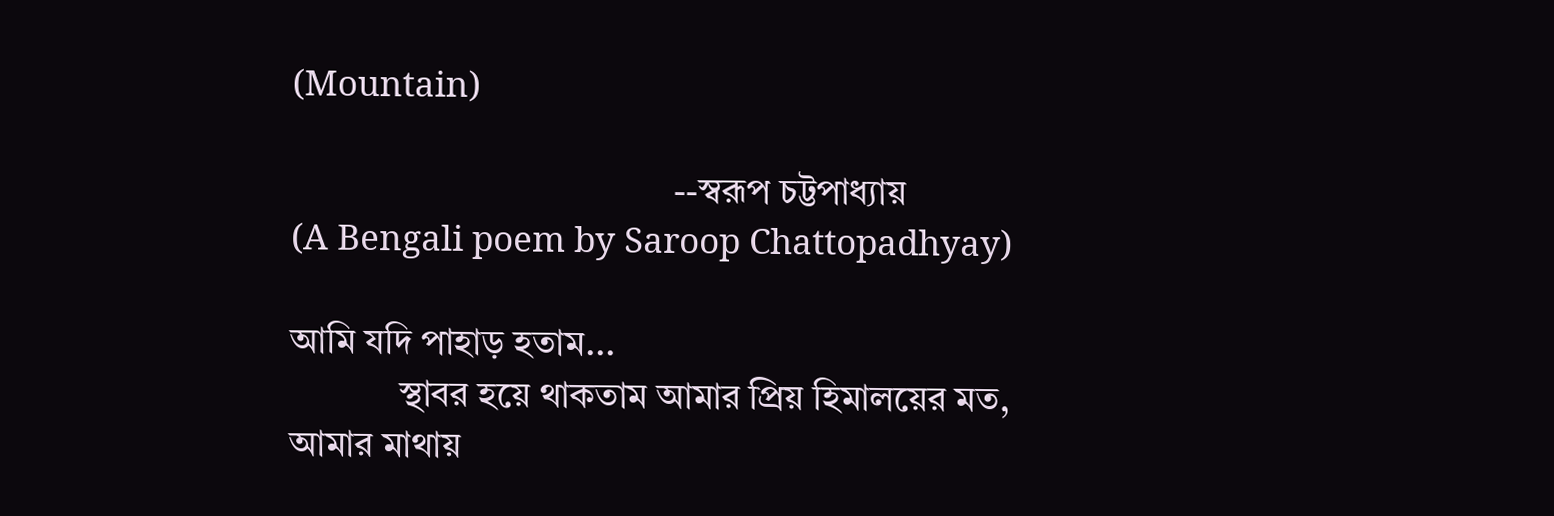(Mountain)

                                          --স্বরূপ চট্টপাধ্যায়
(A Bengali poem by Saroop Chattopadhyay)

আমি যদি পাহাড় হতাম...
            স্থাবর হয়ে থাকতাম আমার প্রিয় হিমালয়ের মত,
আমার মাথায়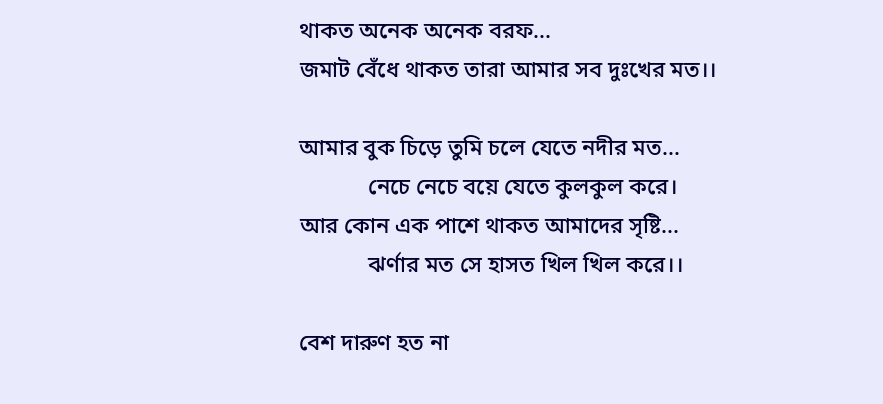থাকত অনেক অনেক বরফ...
জমাট বেঁধে থাকত তারা আমার সব দুঃখের মত।।

আমার বুক চিড়ে তুমি চলে যেতে নদীর মত...
            নেচে নেচে বয়ে যেতে কুলকুল করে।
আর কোন এক পাশে থাকত আমাদের সৃষ্টি...
            ঝর্ণার মত সে হাসত খিল খিল করে।।

বেশ দারুণ হত না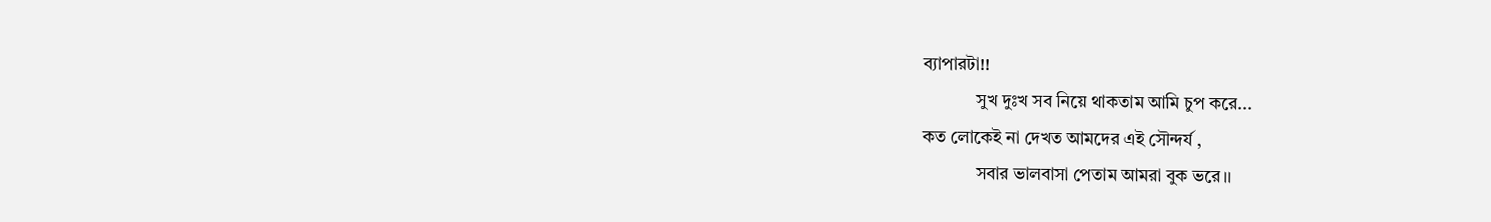ব্যাপারটা!!
            সুখ দুঃখ সব নিয়ে থাকতাম আমি চুপ করে...
কত লোকেই না দেখত আমদের এই সৌন্দর্য ,
            সবার ভালবাসা পেতাম আমরা বুক ভরে।।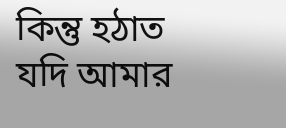কিন্তু হঠাত যদি আমার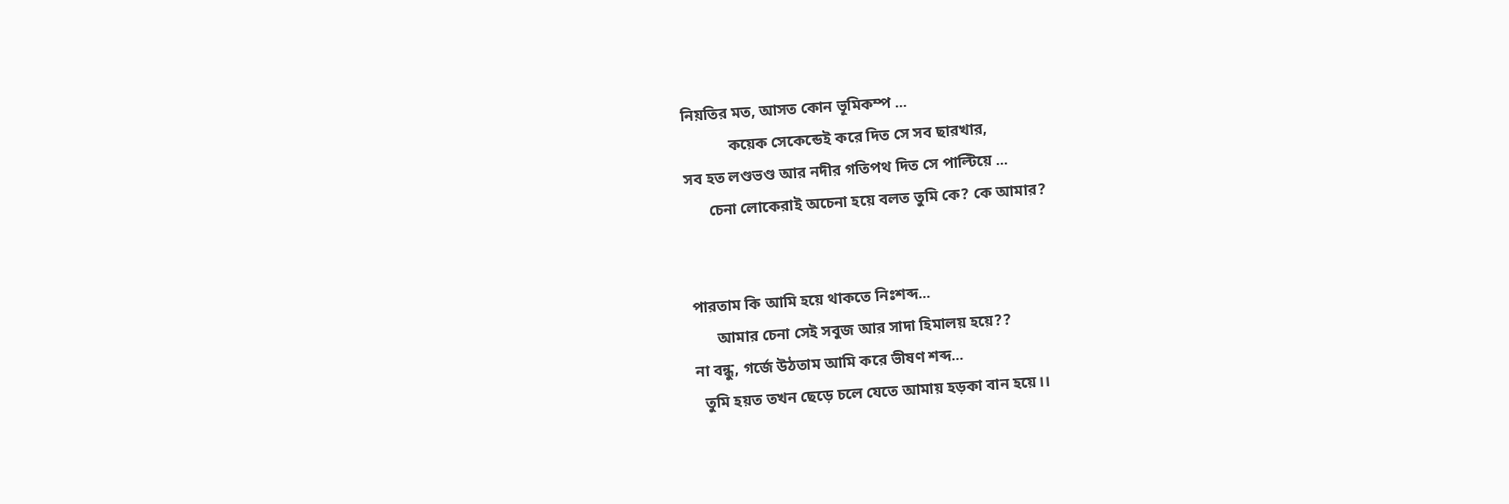নিয়তির মত, আসত কোন ভূমিকম্প ...
            কয়েক সেকেন্ডেই করে দিত সে সব ছারখার,
সব হত লণ্ডভণ্ড আর নদীর গতিপথ দিত সে পাল্টিয়ে ...
      চেনা লোকেরাই অচেনা হয়ে বলত তুমি কে? কে আমার?


পারতাম কি আমি হয়ে থাকতে নিঃশব্দ...
      আমার চেনা সেই সবুজ আর সাদা হিমালয় হয়ে??
না বন্ধু, গর্জে উঠতাম আমি করে ভীষণ শব্দ...
  তুমি হয়ত তখন ছেড়ে চলে যেতে আমায় হড়কা বান হয়ে।।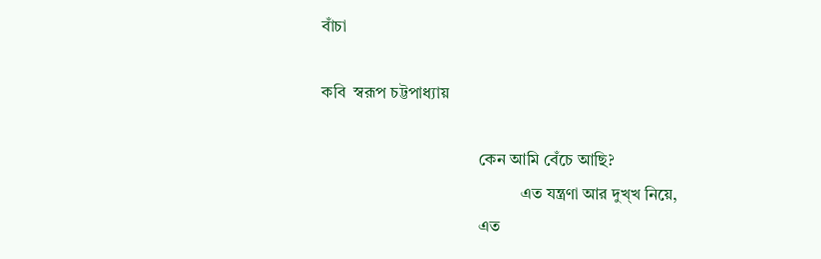বাঁচা

কবি  স্বরূপ চট্টপাধ্যায়

                                      কেন আমি বেঁচে আছি?
                                                এত যন্ত্রণা আর দুখ্খ নিয়ে,
                                      এত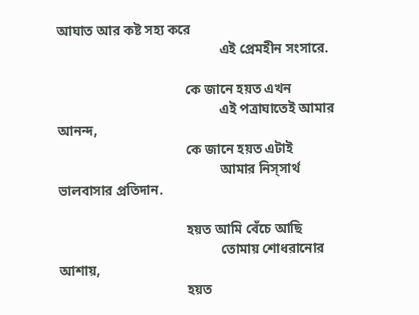আঘাত আর কষ্ট সহ্য করে
                                                এই প্রেমহীন সংসারে.

                                      কে জানে হয়ত এখন
                                                এই পত্রাঘাতেই আমার আনন্দ,
                                      কে জানে হয়ত এটাই
                                                আমার নিস্সার্থ ভালবাসার প্রতিদান.

                                      হয়ত আমি বেঁচে আছি
                                                তোমায় শোধরানোর আশায়,
                                      হয়ত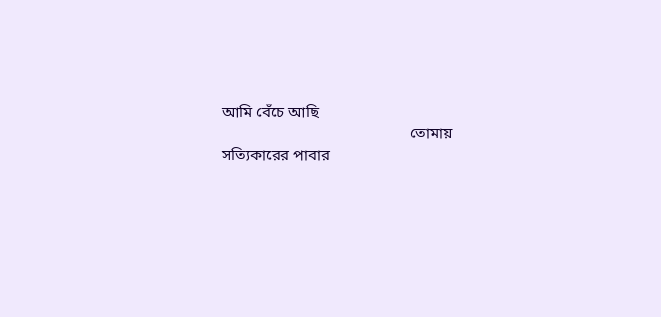আমি বেঁচে আছি
                                                তোমায় সত্যিকারের পাবার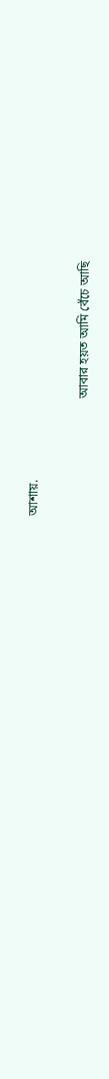আশায়.

                                      আবার হয়ত আমি বেঁচে আছি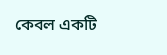কেবল একটি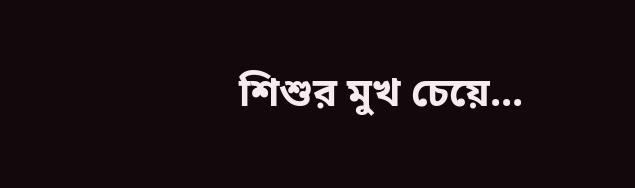শিশুর মুখ চেয়ে...